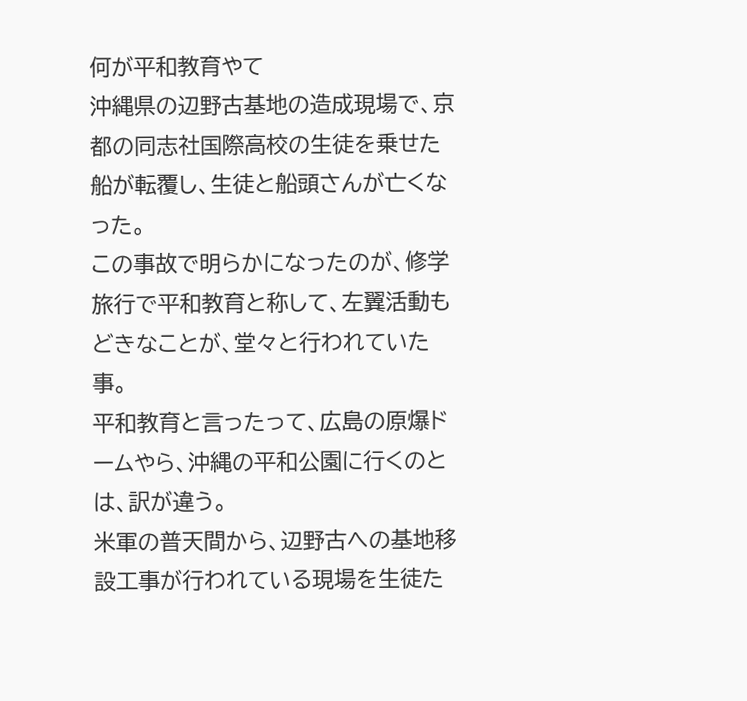何が平和教育やて
沖縄県の辺野古基地の造成現場で、京都の同志社国際高校の生徒を乗せた船が転覆し、生徒と船頭さんが亡くなった。
この事故で明らかになったのが、修学旅行で平和教育と称して、左翼活動もどきなことが、堂々と行われていた事。
平和教育と言ったって、広島の原爆ドームやら、沖縄の平和公園に行くのとは、訳が違う。
米軍の普天間から、辺野古への基地移設工事が行われている現場を生徒た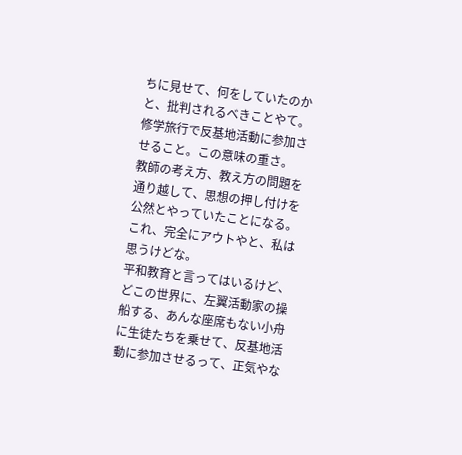ちに見せて、何をしていたのかと、批判されるべきことやて。
修学旅行で反基地活動に参加させること。この意味の重さ。
教師の考え方、教え方の問題を通り越して、思想の押し付けを公然とやっていたことになる。
これ、完全にアウトやと、私は思うけどな。
平和教育と言ってはいるけど、どこの世界に、左翼活動家の操船する、あんな座席もない小舟に生徒たちを乗せて、反基地活動に参加させるって、正気やな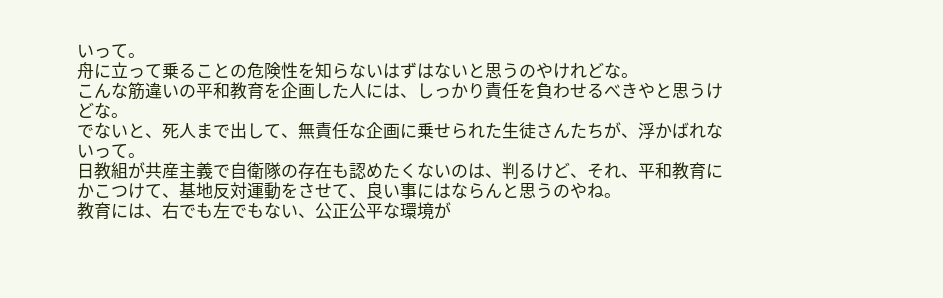いって。
舟に立って乗ることの危険性を知らないはずはないと思うのやけれどな。
こんな筋違いの平和教育を企画した人には、しっかり責任を負わせるべきやと思うけどな。
でないと、死人まで出して、無責任な企画に乗せられた生徒さんたちが、浮かばれないって。
日教組が共産主義で自衛隊の存在も認めたくないのは、判るけど、それ、平和教育にかこつけて、基地反対運動をさせて、良い事にはならんと思うのやね。
教育には、右でも左でもない、公正公平な環境が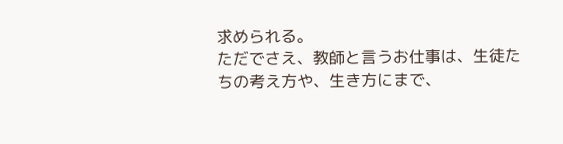求められる。
ただでさえ、教師と言うお仕事は、生徒たちの考え方や、生き方にまで、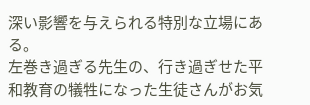深い影響を与えられる特別な立場にある。
左巻き過ぎる先生の、行き過ぎせた平和教育の犠牲になった生徒さんがお気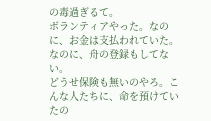の毒過ぎるて。
ボランティアやった。なのに、お金は支払われていた。なのに、舟の登録もしてない。
どうせ保険も無いのやろ。こんな人たちに、命を預けていたの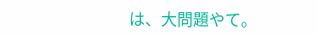は、大問題やて。